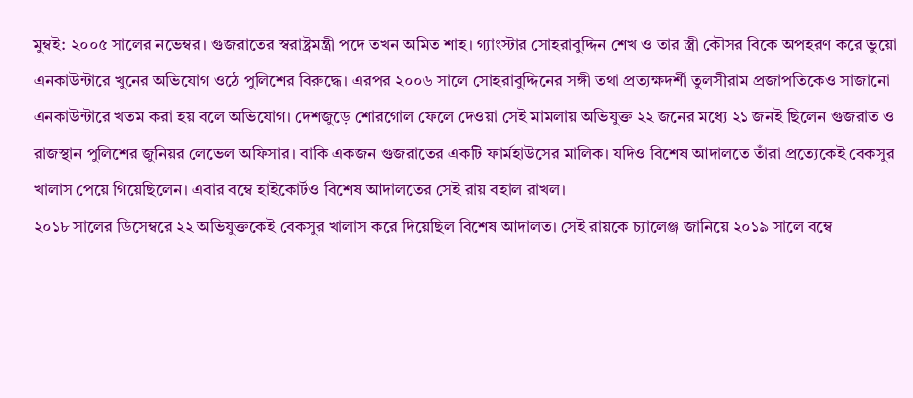মুম্বই: ২০০৫ সালের নভেম্বর। গুজরাতের স্বরাষ্ট্রমন্ত্রী পদে তখন অমিত শাহ। গ্যাংস্টার সোহরাবুদ্দিন শেখ ও তার স্ত্রী কৌসর বিকে অপহরণ করে ভুয়ো এনকাউন্টারে খুনের অভিযোগ ওঠে পুলিশের বিরুদ্ধে। এরপর ২০০৬ সালে সোহরাবুদ্দিনের সঙ্গী তথা প্রত্যক্ষদর্শী তুলসীরাম প্রজাপতিকেও সাজানো এনকাউন্টারে খতম করা হয় বলে অভিযোগ। দেশজুড়ে শোরগোল ফেলে দেওয়া সেই মামলায় অভিযুক্ত ২২ জনের মধ্যে ২১ জনই ছিলেন গুজরাত ও রাজস্থান পুলিশের জুনিয়র লেভেল অফিসার। বাকি একজন গুজরাতের একটি ফার্মহাউসের মালিক। যদিও বিশেষ আদালতে তাঁরা প্রত্যেকেই বেকসুর খালাস পেয়ে গিয়েছিলেন। এবার বম্বে হাইকোর্টও বিশেষ আদালতের সেই রায় বহাল রাখল।
২০১৮ সালের ডিসেম্বরে ২২ অভিযুক্তকেই বেকসুর খালাস করে দিয়েছিল বিশেষ আদালত। সেই রায়কে চ্যালেঞ্জ জানিয়ে ২০১৯ সালে বম্বে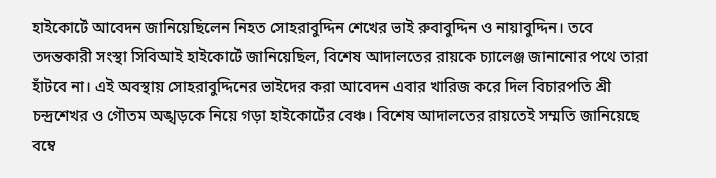হাইকোর্টে আবেদন জানিয়েছিলেন নিহত সোহরাবুদ্দিন শেখের ভাই রুবাবুদ্দিন ও নায়াবুদ্দিন। তবে তদন্তকারী সংস্থা সিবিআই হাইকোর্টে জানিয়েছিল, বিশেষ আদালতের রায়কে চ্যালেঞ্জ জানানোর পথে তারা হাঁটবে না। এই অবস্থায় সোহরাবুদ্দিনের ভাইদের করা আবেদন এবার খারিজ করে দিল বিচারপতি শ্রী চন্দ্রশেখর ও গৌতম অঙ্খড়কে নিয়ে গড়া হাইকোর্টের বেঞ্চ। বিশেষ আদালতের রায়তেই সম্মতি জানিয়েছে বম্বে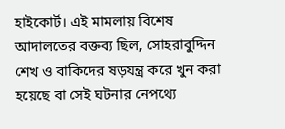হাইকোর্ট। এই মামলায় বিশেষ আদালতের বক্তব্য ছিল, সোহরাবুদ্দিন শেখ ও বাকিদের ষড়যন্ত্র করে খুন করা হয়েছে বা সেই ঘটনার নেপথ্যে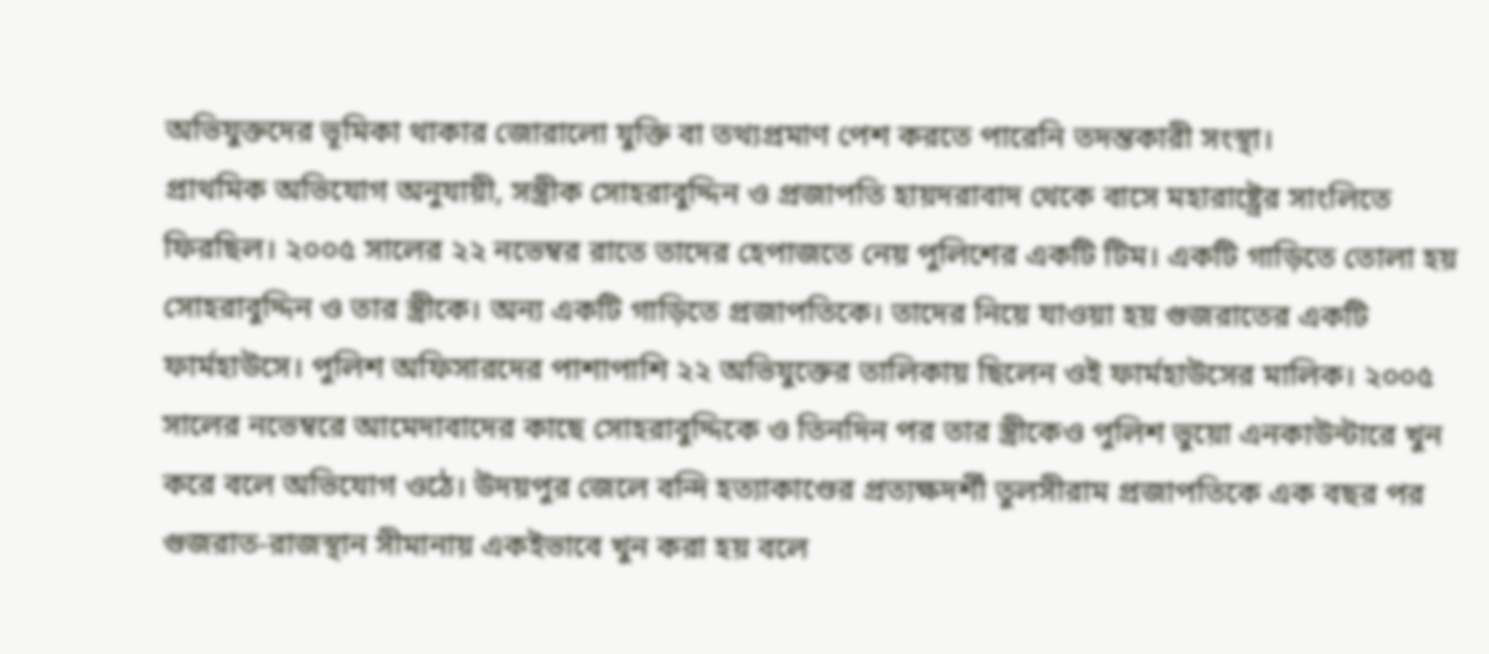অভিযুক্তদের ভূমিকা থাকার জোরালো যুক্তি বা তথ্যপ্রমাণ পেশ করতে পারেনি তদন্তকারী সংস্থা।
প্রাথমিক অভিযোগ অনুযায়ী, সস্ত্রীক সোহরাবুদ্দিন ও প্রজাপতি হায়দরাবাদ থেকে বাসে মহারাষ্ট্রের সাংলিতে ফিরছিল। ২০০৫ সালের ২২ নভেম্বর রাতে তাদের হেপাজতে নেয় পুলিশের একটি টিম। একটি গাড়িতে তোলা হয় সোহরাবুদ্দিন ও তার স্ত্রীকে। অন্য একটি গাড়িতে প্রজাপতিকে। তাদের নিয়ে যাওয়া হয় গুজরাতের একটি ফার্মহাউসে। পুলিশ অফিসারদের পাশাপাশি ২২ অভিযুক্তের তালিকায় ছিলেন ওই ফার্মহাউসের মালিক। ২০০৫ সালের নভেম্বরে আমেদাবাদের কাছে সোহরাবুদ্দিকে ও তিনদিন পর তার স্ত্রীকেও পুলিশ ভুয়ো এনকাউন্টারে খুন করে বলে অভিযোগ ওঠে। উদয়পুর জেলে বন্দি হত্যাকাণ্ডের প্রত্যক্ষদর্শী তুলসীরাম প্রজাপতিকে এক বছর পর গুজরাত-রাজস্থান সীমানায় একইভাবে খুন করা হয় বলে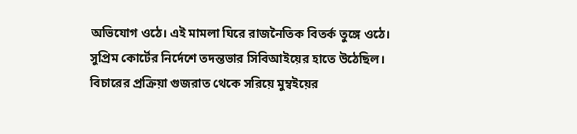অভিযোগ ওঠে। এই মামলা ঘিরে রাজনৈতিক বিতর্ক তুঙ্গে ওঠে। সুপ্রিম কোর্টের নির্দেশে তদন্তভার সিবিআইয়ের হাতে উঠেছিল। বিচারের প্রক্রিয়া গুজরাত থেকে সরিয়ে মুম্বইয়ের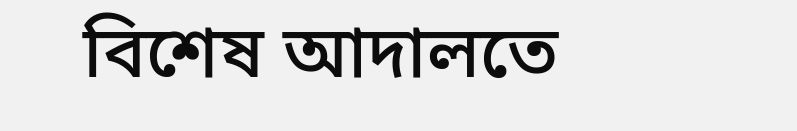বিশেষ আদালতে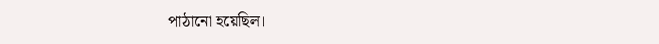পাঠানো হয়েছিল।